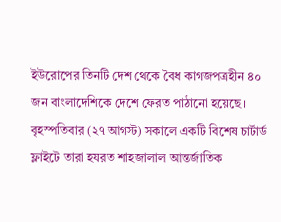ইউরোপের তিনটি দেশ থেকে বৈধ কাগজপত্রহীন ৪০ জন বাংলাদেশিকে দেশে ফেরত পাঠানো হয়েছে। বৃহস্পতিবার (২৭ আগস্ট) সকালে একটি বিশেষ চার্টার্ড ফ্লাইটে তারা হযরত শাহজালাল আন্তর্জাতিক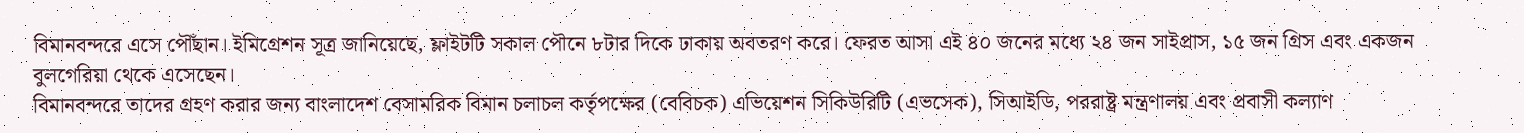বিমানবন্দরে এসে পৌঁছান। ইমিগ্রেশন সূত্র জানিয়েছে, ফ্লাইটটি সকাল পৌনে ৮টার দিকে ঢাকায় অবতরণ করে। ফেরত আসা এই ৪০ জনের মধ্যে ২৪ জন সাইপ্রাস, ১৫ জন গ্রিস এবং একজন বুলগেরিয়া থেকে এসেছেন।
বিমানবন্দরে তাদের গ্রহণ করার জন্য বাংলাদেশ বেসামরিক বিমান চলাচল কর্তৃপক্ষের (বেবিচক) এভিয়েশন সিকিউরিটি (এভসেক), সিআইডি, পররাষ্ট্র মন্ত্রণালয় এবং প্রবাসী কল্যাণ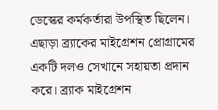ডেস্কের কর্মকর্তারা উপস্থিত ছিলেন। এছাড়া ব্র্যাকের মাইগ্রেশন প্রোগ্রামের একটি দলও সেখানে সহায়তা প্রদান করে। ব্র্যাক মাইগ্রেশন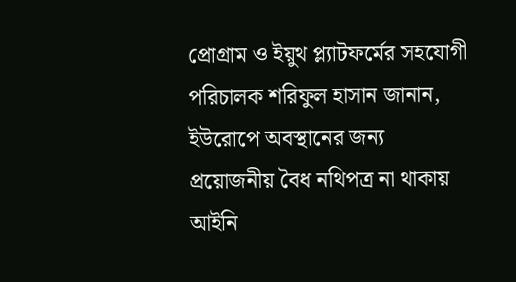প্রোগ্রাম ও ইয়ুথ প্ল্যাটফর্মের সহযোগী পরিচালক শরিফুল হাসান জানান, ইউরোপে অবস্থানের জন্য প্রয়োজনীয় বৈধ নথিপত্র না থাকায় আইনি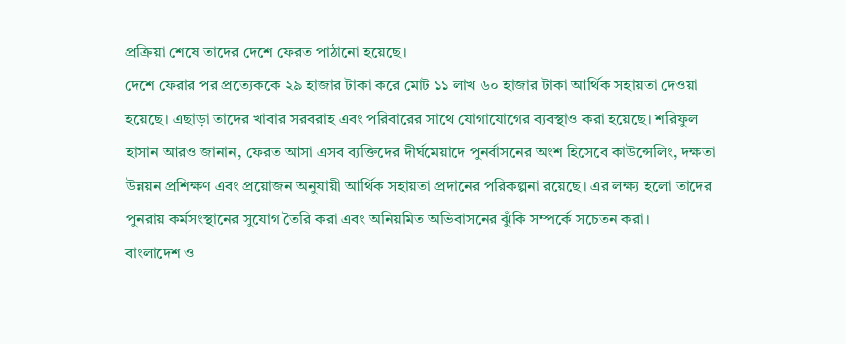প্রক্রিয়া শেষে তাদের দেশে ফেরত পাঠানো হয়েছে।
দেশে ফেরার পর প্রত্যেককে ২৯ হাজার টাকা করে মোট ১১ লাখ ৬০ হাজার টাকা আর্থিক সহায়তা দেওয়া হয়েছে। এছাড়া তাদের খাবার সরবরাহ এবং পরিবারের সাথে যোগাযোগের ব্যবস্থাও করা হয়েছে। শরিফুল হাসান আরও জানান, ফেরত আসা এসব ব্যক্তিদের দীর্ঘমেয়াদে পুনর্বাসনের অংশ হিসেবে কাউন্সেলিং, দক্ষতা উন্নয়ন প্রশিক্ষণ এবং প্রয়োজন অনুযায়ী আর্থিক সহায়তা প্রদানের পরিকল্পনা রয়েছে। এর লক্ষ্য হলো তাদের পুনরায় কর্মসংস্থানের সুযোগ তৈরি করা এবং অনিয়মিত অভিবাসনের ঝুঁকি সম্পর্কে সচেতন করা।
বাংলাদেশ ও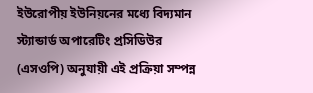ইউরোপীয় ইউনিয়নের মধ্যে বিদ্যমান স্ট্যান্ডার্ড অপারেটিং প্রসিডিউর (এসওপি) অনুযায়ী এই প্রক্রিয়া সম্পন্ন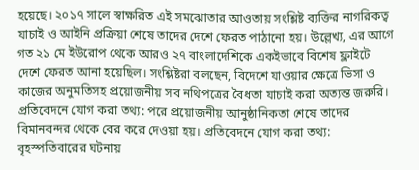হয়েছে। ২০১৭ সালে স্বাক্ষরিত এই সমঝোতার আওতায় সংশ্লিষ্ট ব্যক্তির নাগরিকত্ব যাচাই ও আইনি প্রক্রিয়া শেষে তাদের দেশে ফেরত পাঠানো হয়। উল্লেখ্য, এর আগে গত ২১ মে ইউরোপ থেকে আরও ২৭ বাংলাদেশিকে একইভাবে বিশেষ ফ্লাইটে দেশে ফেরত আনা হয়েছিল। সংশ্লিষ্টরা বলছেন, বিদেশে যাওয়ার ক্ষেত্রে ভিসা ও কাজের অনুমতিসহ প্রয়োজনীয় সব নথিপত্রের বৈধতা যাচাই করা অত্যন্ত জরুরি। প্রতিবেদনে যোগ করা তথ্য: পরে প্রয়োজনীয় আনুষ্ঠানিকতা শেষে তাদের বিমানবন্দর থেকে বের করে দেওয়া হয়। প্রতিবেদনে যোগ করা তথ্য: বৃহস্পতিবারের ঘটনায়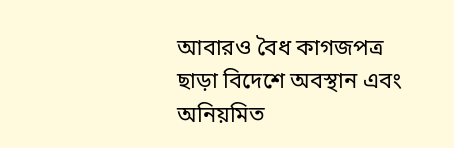আবারও বৈধ কাগজপত্র ছাড়া বিদেশে অবস্থান এবং অনিয়মিত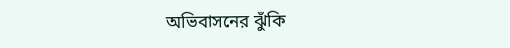অভিবাসনের ঝুঁকি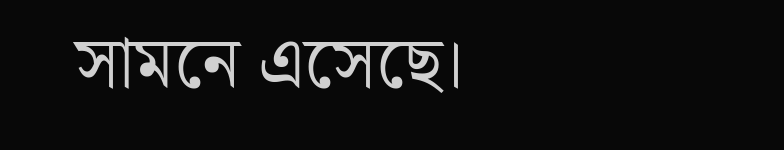সামনে এসেছে।